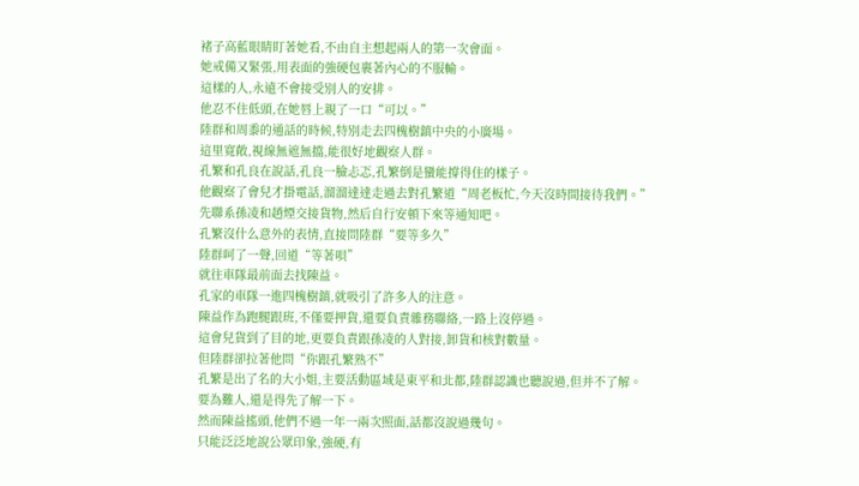褚子高藍眼睛盯著她看,不由自主想起兩人的第一次會面。
她戒備又緊張,用表面的強硬包裹著內心的不服輸。
這樣的人,永遠不會接受別人的安排。
他忍不住低頭,在她唇上親了一口“可以。”
陸群和周黍的通話的時候,特別走去四槐樹鎮中央的小廣場。
這里寬敞,視線無遮無擋,能很好地觀察人群。
孔繁和孔良在說話,孔良一臉忐忑,孔繁倒是蠻能撐得住的樣子。
他觀察了會兒才掛電話,溜溜達達走過去對孔繁道“周老板忙,今天沒時間接待我們。”
先聯系孫凌和趙煙交接貨物,然后自行安頓下來等通知吧。
孔繁沒什么意外的表情,直接問陸群“要等多久”
陸群呵了一聲,回道“等著唄”
就往車隊最前面去找陳益。
孔家的車隊一進四槐樹鎮,就吸引了許多人的注意。
陳益作為跑腿跟班,不僅要押貨,還要負責雜務聯絡,一路上沒停過。
這會兒貨到了目的地,更要負責跟孫凌的人對接,卸貨和核對數量。
但陸群卻拉著他問“你跟孔繁熟不”
孔繁是出了名的大小姐,主要活動區域是東平和北都,陸群認識也聽說過,但并不了解。
要為難人,還是得先了解一下。
然而陳益搖頭,他們不過一年一兩次照面,話都沒說過幾句。
只能泛泛地說公眾印象,強硬,有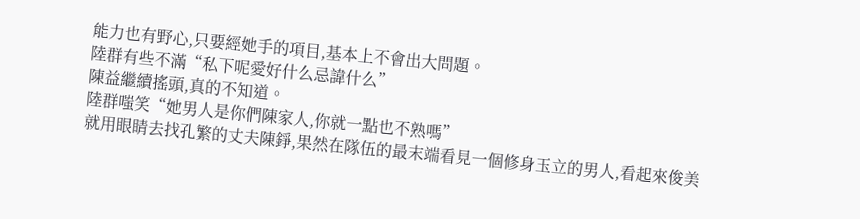能力也有野心,只要經她手的項目,基本上不會出大問題。
陸群有些不滿“私下呢愛好什么忌諱什么”
陳益繼續搖頭,真的不知道。
陸群嗤笑“她男人是你們陳家人,你就一點也不熟嗎”
就用眼睛去找孔繁的丈夫陳錚,果然在隊伍的最末端看見一個修身玉立的男人,看起來俊美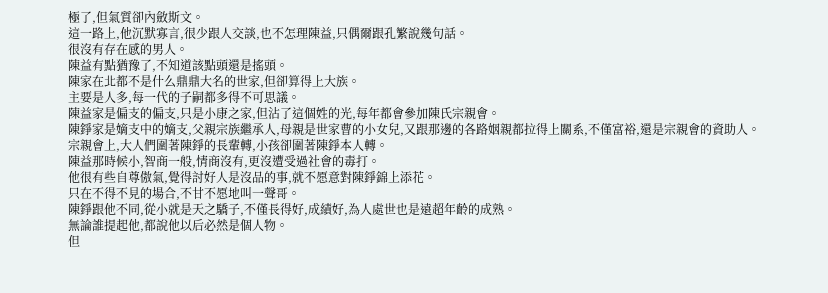極了,但氣質卻內斂斯文。
這一路上,他沉默寡言,很少跟人交談,也不怎理陳益,只偶爾跟孔繁說幾句話。
很沒有存在感的男人。
陳益有點猶豫了,不知道該點頭還是搖頭。
陳家在北都不是什么鼎鼎大名的世家,但卻算得上大族。
主要是人多,每一代的子嗣都多得不可思議。
陳益家是偏支的偏支,只是小康之家,但沾了這個姓的光,每年都會參加陳氏宗親會。
陳錚家是嫡支中的嫡支,父親宗族繼承人,母親是世家曹的小女兒,又跟那邊的各路姻親都拉得上關系,不僅富裕,還是宗親會的資助人。
宗親會上,大人們圍著陳錚的長輩轉,小孩卻圍著陳錚本人轉。
陳益那時候小,智商一般,情商沒有,更沒遭受過社會的毒打。
他很有些自尊傲氣,覺得討好人是沒品的事,就不愿意對陳錚錦上添花。
只在不得不見的場合,不甘不愿地叫一聲哥。
陳錚跟他不同,從小就是天之驕子,不僅長得好,成績好,為人處世也是遠超年齡的成熟。
無論誰提起他,都說他以后必然是個人物。
但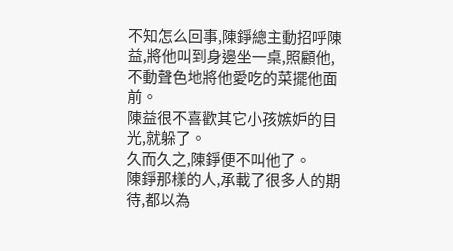不知怎么回事,陳錚總主動招呼陳益,將他叫到身邊坐一桌,照顧他,不動聲色地將他愛吃的菜擺他面前。
陳益很不喜歡其它小孩嫉妒的目光,就躲了。
久而久之,陳錚便不叫他了。
陳錚那樣的人,承載了很多人的期待,都以為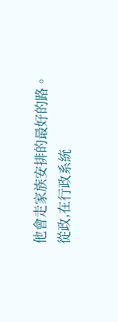他會走家族安排的最好的路。
從政,在行政系統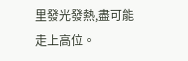里發光發熱,盡可能走上高位。